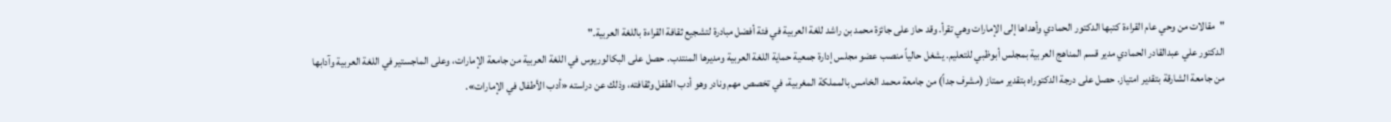"مقالات من وحي عام القراءة كتبها الدكتور الحمادي وأهداها إلى الإمارات وهي تقرأ. وقد حاز على جائزة محمد بن راشد للغة العربية في فئة أفضل مبادرة لتشجيع ثقافة القراءة باللغة العربية."
الدكتور علي عبدالقادر الحمادي مدير قسم المناهج العربية بمجلس أبوظبي للتعليم. يشغل حالياً منصب عضو مجلس إدارة جمعية حماية اللغة العربية ومديرها المنتدب. حصل على البكالوريوس في اللغة العربية من جامعة الإمارات، وعلى الماجستير في اللغة العربية وآدابها من جامعة الشارقة بتقدير امتياز. حصل على درجة الدكتوراه بتقدير ممتاز (مشرف جداً) من جامعة محمد الخامس بالمملكة المغربية، في تخصص مهم ونادر وهو أدب الطفل وثقافته، وذلك عن دراسته «أدب الأطفال في الإمارات».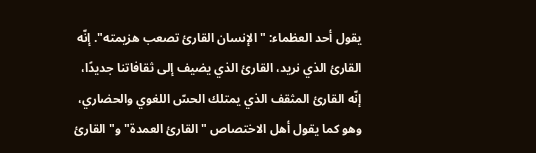يقول أحد العظماء: "الإنسان القارئ تصعب هزيمته". إنّه القارئ الذي نريد، القارئ الذي يضيف إلى ثقافاتنا جديدًا، إنّه القارئ المثقف الذي يمتلك الحسّ اللغوي والحضاري، وهو كما يقول أهل الاختصاص "القارئ العمدة" و"القارئ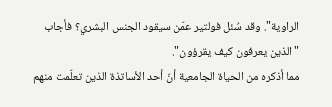الراوية". وقد سُئل فولتير عمّن سيقود الجنس البشري؟ فأجاب "الذين يعرفون كيف يقرؤون".
مما أذكره من الحياة الجامعية أنّ أحد الأساتذة الذين تعلّمت منهم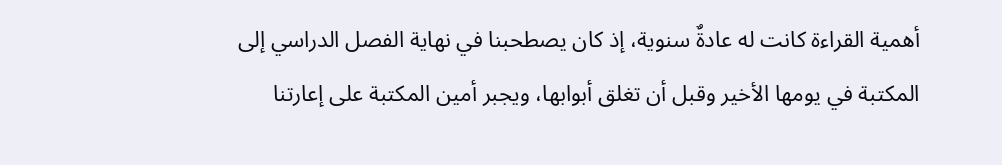أهمية القراءة كانت له عادةٌ سنوية، إذ كان يصطحبنا في نهاية الفصل الدراسي إلى المكتبة في يومها الأخير وقبل أن تغلق أبوابها، ويجبر أمين المكتبة على إعارتنا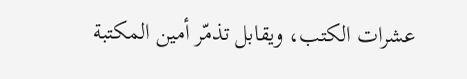عشرات الكتب، ويقابل تذمّر أمين المكتبة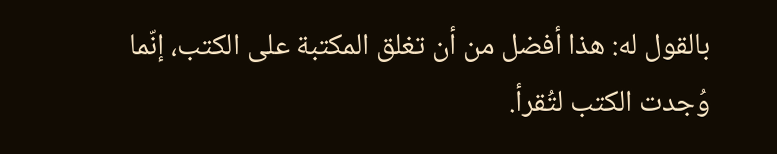بالقول له: هذا أفضل من أن تغلق المكتبة على الكتب، إنّما وُجدت الكتب لتُقرأ.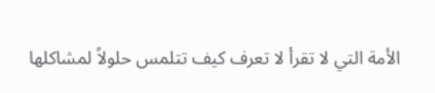الأمة التي لا تقرأ لا تعرف كيف تتلمس حلولاً لمشاكلها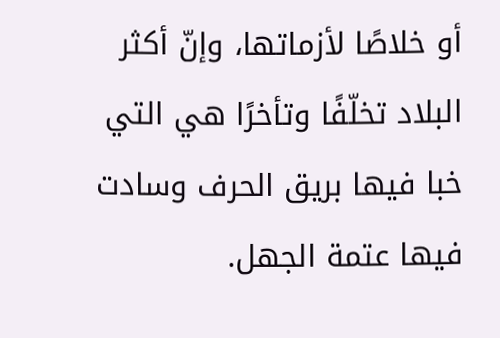أو خلاصًا لأزماتها، وإنّ أكثر البلاد تخلّفًا وتأخرًا هي التي خبا فيها بريق الحرف وسادت فيها عتمة الجهل.